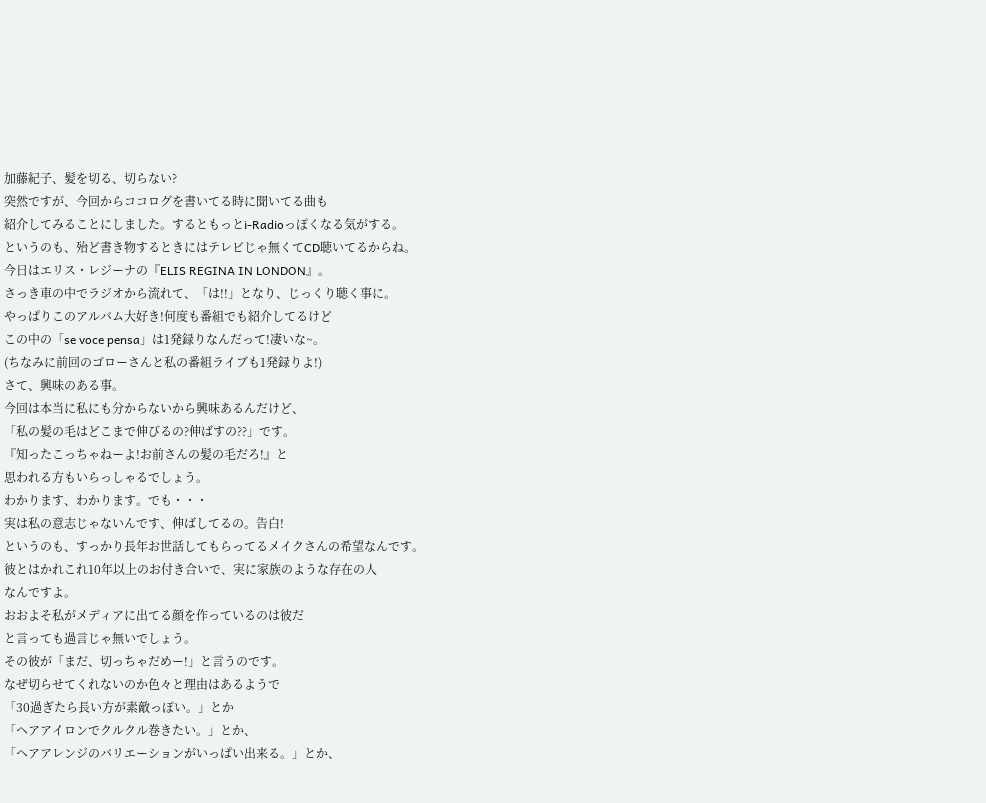加藤紀子、髪を切る、切らない?
突然ですが、今回からココログを書いてる時に聞いてる曲も
紹介してみることにしました。するともっとi-Radioっぽくなる気がする。
というのも、殆ど書き物するときにはテレビじゃ無くてCD聴いてるからね。
今日はエリス・レジーナの『ELIS REGINA IN LONDON』。
さっき車の中でラジオから流れて、「は!!」となり、じっくり聴く事に。
やっぱりこのアルバム大好き!何度も番組でも紹介してるけど
この中の「se voce pensa」は1発録りなんだって!凄いな~。
(ちなみに前回のゴローさんと私の番組ライブも1発録りよ!)
さて、興味のある事。
今回は本当に私にも分からないから興味あるんだけど、
「私の髪の毛はどこまで伸びるの?伸ばすの??」です。
『知ったこっちゃねーよ!お前さんの髪の毛だろ!』と
思われる方もいらっしゃるでしょう。
わかります、わかります。でも・・・
実は私の意志じゃないんです、伸ばしてるの。告白!
というのも、すっかり長年お世話してもらってるメイクさんの希望なんです。
彼とはかれこれ10年以上のお付き合いで、実に家族のような存在の人
なんですよ。
おおよそ私がメディアに出てる顔を作っているのは彼だ
と言っても過言じゃ無いでしょう。
その彼が「まだ、切っちゃだめー!」と言うのです。
なぜ切らせてくれないのか色々と理由はあるようで
「30過ぎたら長い方が素敵っぽい。」とか
「ヘアアイロンでクルクル巻きたい。」とか、
「ヘアアレンジのバリエーションがいっぱい出来る。」とか、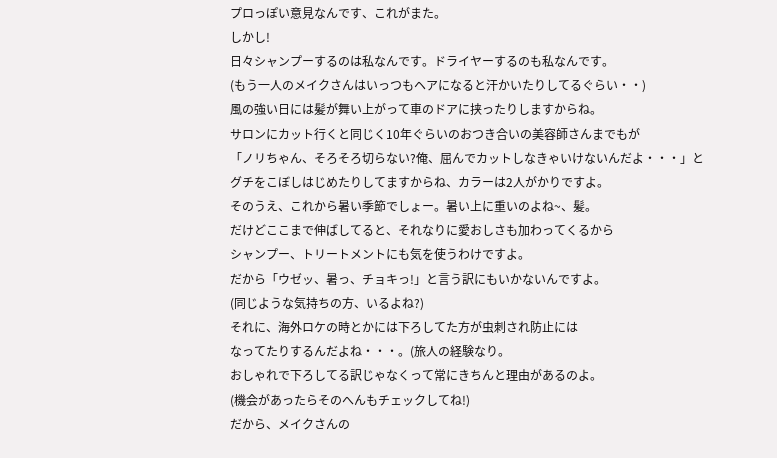プロっぽい意見なんです、これがまた。
しかし!
日々シャンプーするのは私なんです。ドライヤーするのも私なんです。
(もう一人のメイクさんはいっつもヘアになると汗かいたりしてるぐらい・・)
風の強い日には髪が舞い上がって車のドアに挟ったりしますからね。
サロンにカット行くと同じく10年ぐらいのおつき合いの美容師さんまでもが
「ノリちゃん、そろそろ切らない?俺、屈んでカットしなきゃいけないんだよ・・・」と
グチをこぼしはじめたりしてますからね、カラーは2人がかりですよ。
そのうえ、これから暑い季節でしょー。暑い上に重いのよね~、髪。
だけどここまで伸ばしてると、それなりに愛おしさも加わってくるから
シャンプー、トリートメントにも気を使うわけですよ。
だから「ウゼッ、暑っ、チョキっ!」と言う訳にもいかないんですよ。
(同じような気持ちの方、いるよね?)
それに、海外ロケの時とかには下ろしてた方が虫刺され防止には
なってたりするんだよね・・・。(旅人の経験なり。
おしゃれで下ろしてる訳じゃなくって常にきちんと理由があるのよ。
(機会があったらそのへんもチェックしてね!)
だから、メイクさんの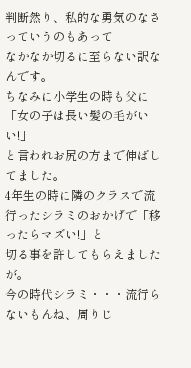判断然り、私的な勇気のなさっていうのもあって
なかなか切るに至らない訳なんです。
ちなみに小学生の時も父に「女の子は長い髪の毛がいい!」
と言われお尻の方まで伸ばしてました。
4年生の時に隣のクラスで流行ったシラミのおかげで「移ったらマズい!」と
切る事を許してもらえましたが。
今の時代シラミ・・・流行らないもんね、周りじ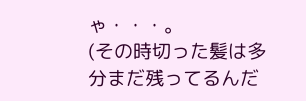ゃ・・・。
(その時切った髪は多分まだ残ってるんだ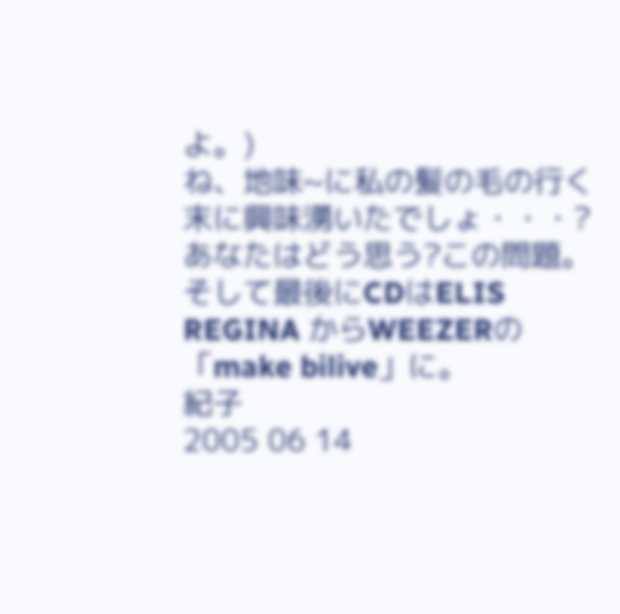よ。)
ね、地味~に私の髪の毛の行く末に興味湧いたでしょ・・・?
あなたはどう思う?この問題。
そして最後にCDはELIS REGINA からWEEZERの「make bilive」に。
紀子
2005 06 14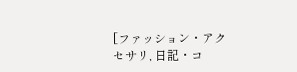[ファッション・アクセサリ, 日記・コ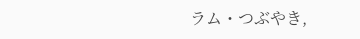ラム・つぶやき,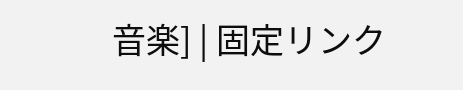音楽] | 固定リンク